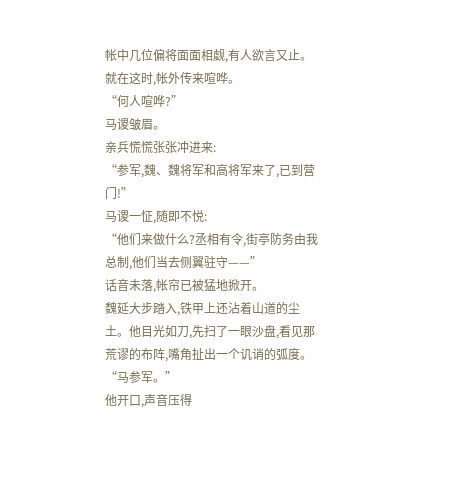帐中几位偏将面面相觑,有人欲言又止。
就在这时,帐外传来喧哗。
“何人喧哗?”
马谡皱眉。
亲兵慌慌张张冲进来:
“参军,魏、魏将军和高将军来了,已到营门!”
马谡一怔,随即不悦:
“他们来做什么?丞相有令,街亭防务由我总制,他们当去侧翼驻守——”
话音未落,帐帘已被猛地掀开。
魏延大步踏入,铁甲上还沾着山道的尘土。他目光如刀,先扫了一眼沙盘,看见那荒谬的布阵,嘴角扯出一个讥诮的弧度。
“马参军。”
他开口,声音压得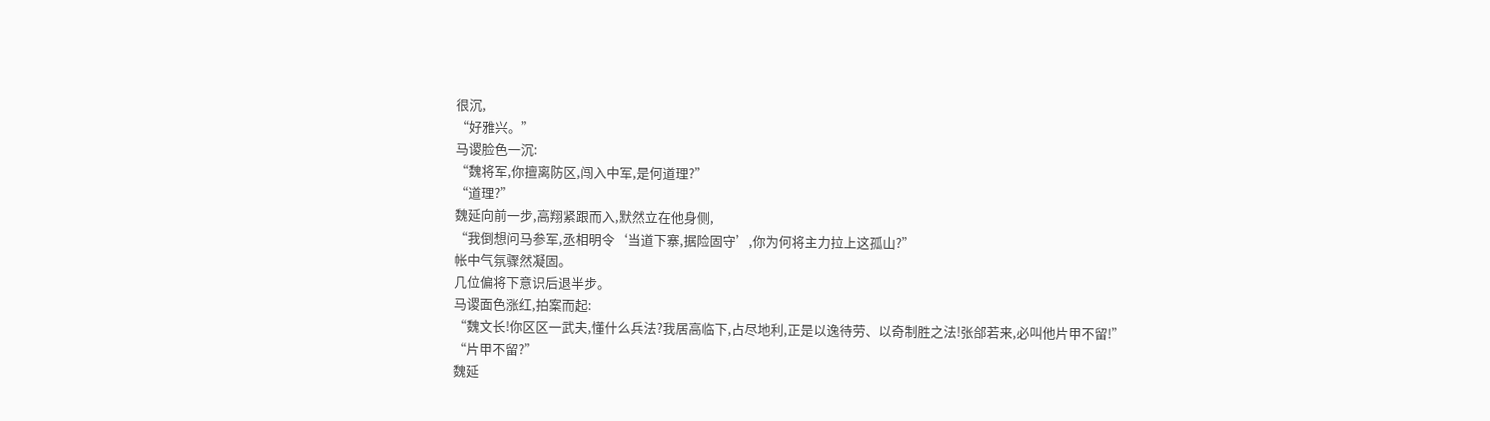很沉,
“好雅兴。”
马谡脸色一沉:
“魏将军,你擅离防区,闯入中军,是何道理?”
“道理?”
魏延向前一步,高翔紧跟而入,默然立在他身侧,
“我倒想问马参军,丞相明令‘当道下寨,据险固守’,你为何将主力拉上这孤山?”
帐中气氛骤然凝固。
几位偏将下意识后退半步。
马谡面色涨红,拍案而起:
“魏文长!你区区一武夫,懂什么兵法?我居高临下,占尽地利,正是以逸待劳、以奇制胜之法!张郃若来,必叫他片甲不留!”
“片甲不留?”
魏延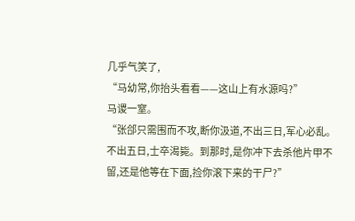几乎气笑了,
“马幼常,你抬头看看——这山上有水源吗?”
马谡一窒。
“张郃只需围而不攻,断你汲道,不出三日,军心必乱。不出五日,士卒渴毙。到那时,是你冲下去杀他片甲不留,还是他等在下面,捡你滚下来的干尸?”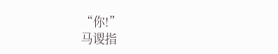“你!”
马谡指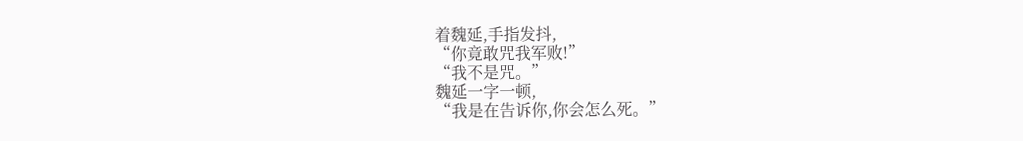着魏延,手指发抖,
“你竟敢咒我军败!”
“我不是咒。”
魏延一字一顿,
“我是在告诉你,你会怎么死。”